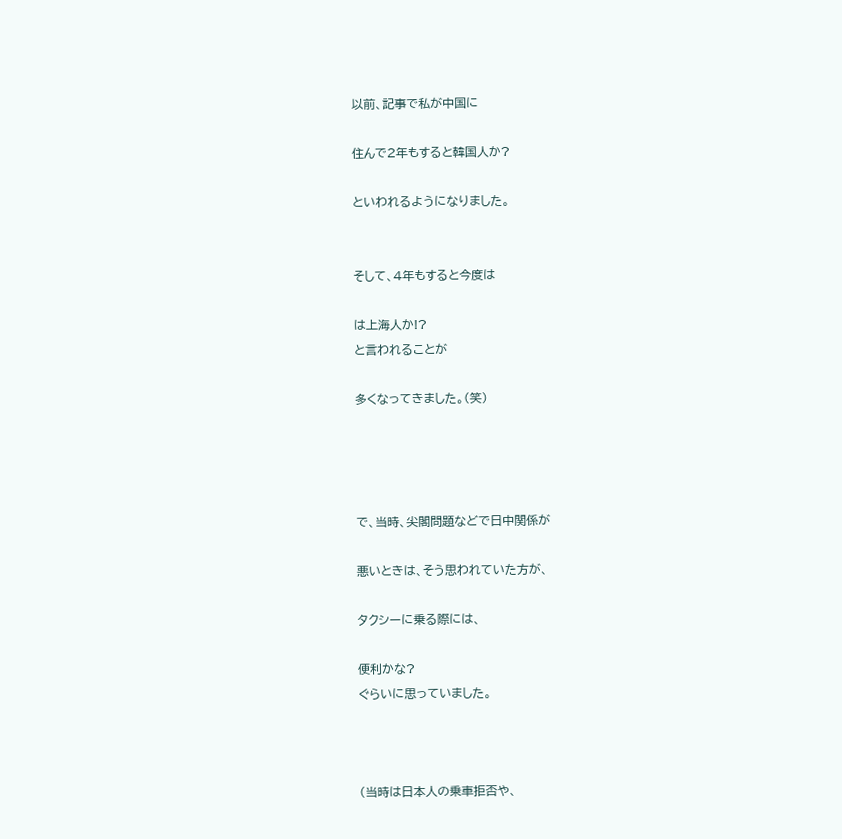以前、記事で私が中国に

住んで2年もすると韓国人か?

といわれるようになりました。


そして、4年もすると今度は

は上海人か!?
と言われることが

多くなってきました。(笑)




で、当時、尖閣問題などで日中関係が

悪いときは、そう思われていた方が、

タクシーに乗る際には、

便利かな?
ぐらいに思っていました。



(当時は日本人の乗車拒否や、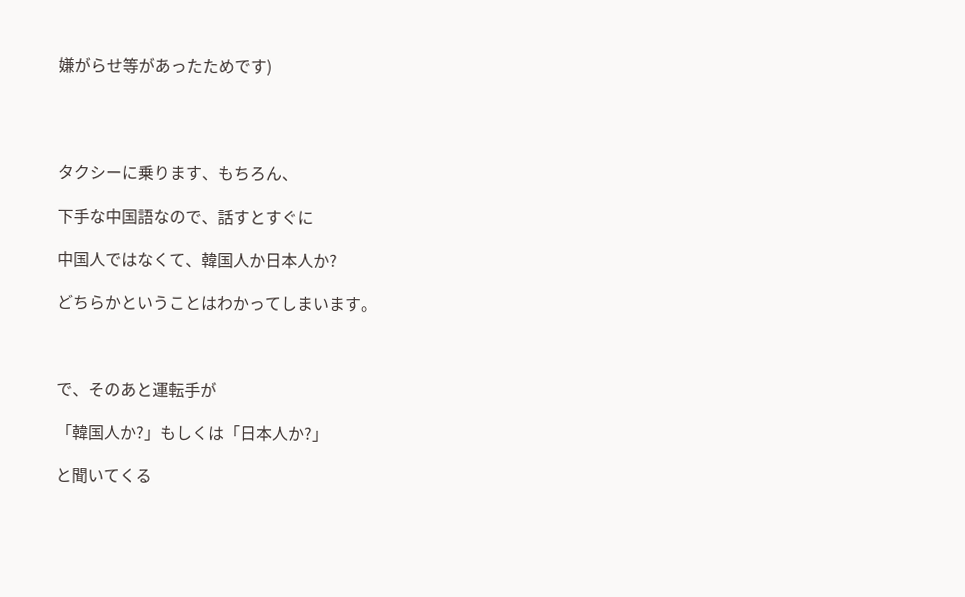嫌がらせ等があったためです)




タクシーに乗ります、もちろん、

下手な中国語なので、話すとすぐに

中国人ではなくて、韓国人か日本人か?

どちらかということはわかってしまいます。



で、そのあと運転手が

「韓国人か?」もしくは「日本人か?」

と聞いてくる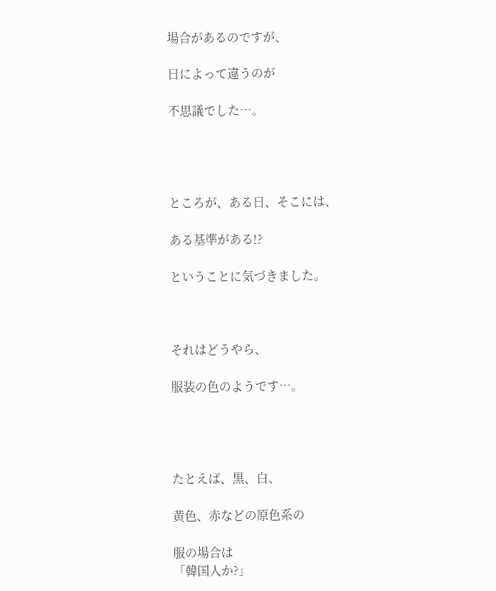場合があるのですが、

日によって違うのが

不思議でした…。




ところが、ある日、そこには、

ある基準がある!?

ということに気づきました。



それはどうやら、

服装の色のようです…。




たとえば、黒、白、

黄色、赤などの原色系の

服の場合は
「韓国人か?」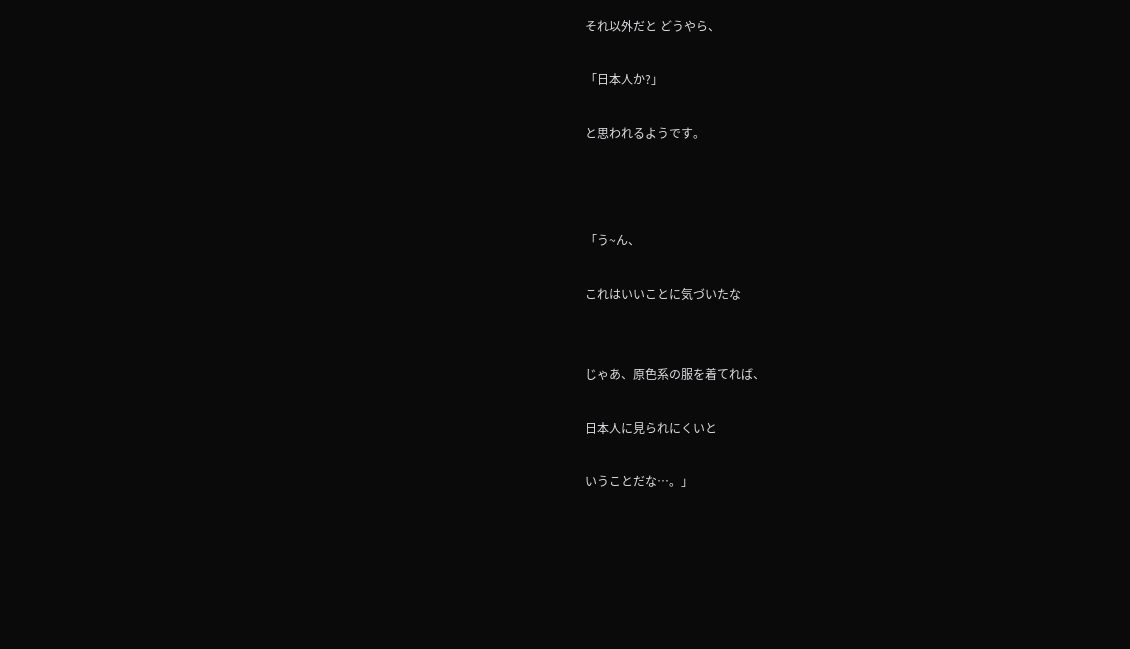それ以外だと どうやら、

「日本人か?」

と思われるようです。



「う~ん、

これはいいことに気づいたな


じゃあ、原色系の服を着てれば、

日本人に見られにくいと

いうことだな…。」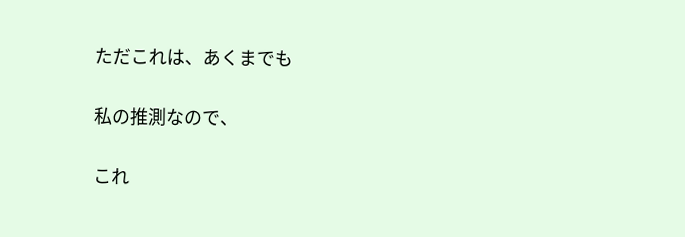ただこれは、あくまでも

私の推測なので、

これ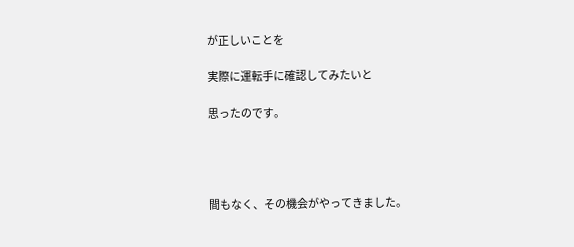が正しいことを

実際に運転手に確認してみたいと

思ったのです。




間もなく、その機会がやってきました。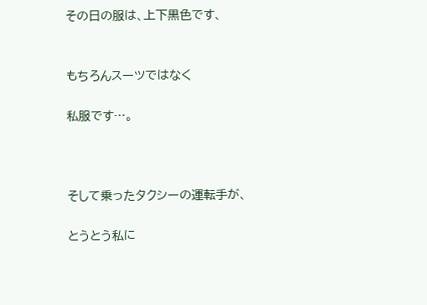その日の服は、上下黒色です、


もちろんスーツではなく

私服です…。



そして乗ったタクシーの運転手が、

とうとう私に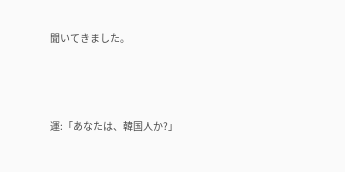聞いてきました。



運:「あなたは、韓国人か?」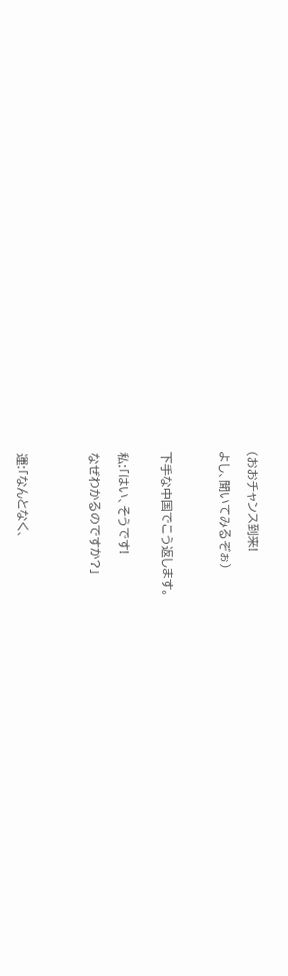(おおチャンス到来!

よし、聞いてみるぞぉ)



下手な中国でこう返します。


私:「はい、そうです!

なぜわかるのですか?」




運:「なんとなく、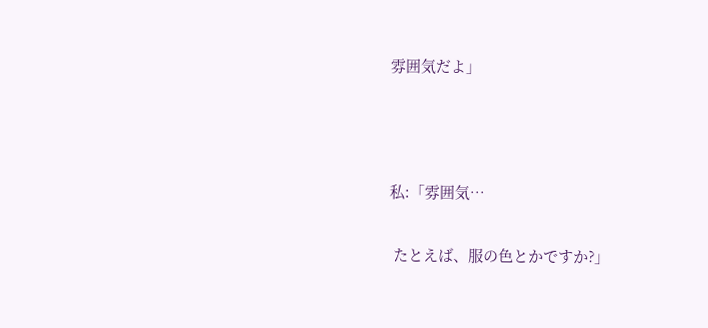雰囲気だよ」



私:「雰囲気…

 たとえば、服の色とかですか?」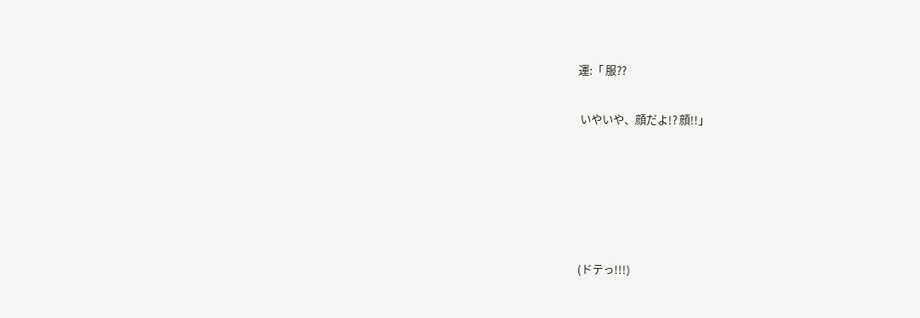運:「 服??

 いやいや、顔だよ!? 顔!!」





(ドテっ!!!)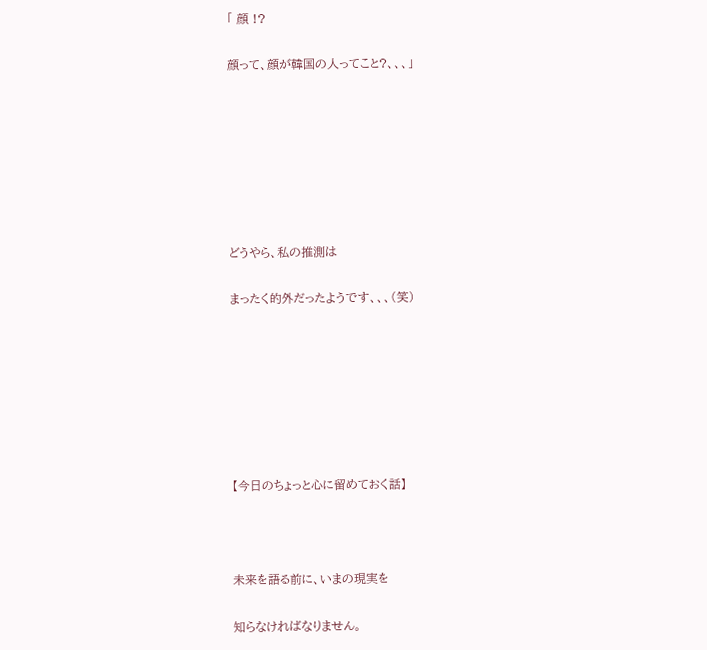「 顔 !?

顔って、顔が韓国の人ってこと?、、、」







どうやら、私の推測は

まったく的外だったようです、、、(笑)







【今日のちょっと心に留めておく話】



未来を語る前に、いまの現実を

知らなければなりません。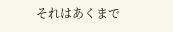それはあくまで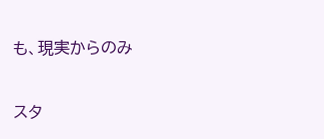も、現実からのみ

スタ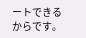ートできるからです。